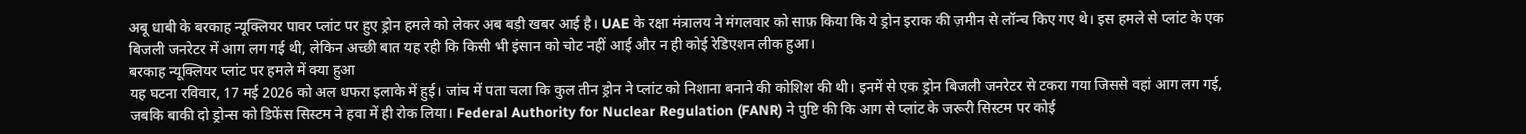अबू धाबी के बरकाह न्यूक्लियर पावर प्लांट पर हुए ड्रोन हमले को लेकर अब बड़ी खबर आई है। UAE के रक्षा मंत्रालय ने मंगलवार को साफ़ किया कि ये ड्रोन इराक की ज़मीन से लॉन्च किए गए थे। इस हमले से प्लांट के एक बिजली जनरेटर में आग लग गई थी, लेकिन अच्छी बात यह रही कि किसी भी इंसान को चोट नहीं आई और न ही कोई रेडिएशन लीक हुआ।
बरकाह न्यूक्लियर प्लांट पर हमले में क्या हुआ
यह घटना रविवार, 17 मई 2026 को अल धफरा इलाके में हुई। जांच में पता चला कि कुल तीन ड्रोन ने प्लांट को निशाना बनाने की कोशिश की थी। इनमें से एक ड्रोन बिजली जनरेटर से टकरा गया जिससे वहां आग लग गई, जबकि बाकी दो ड्रोन्स को डिफेंस सिस्टम ने हवा में ही रोक लिया। Federal Authority for Nuclear Regulation (FANR) ने पुष्टि की कि आग से प्लांट के जरूरी सिस्टम पर कोई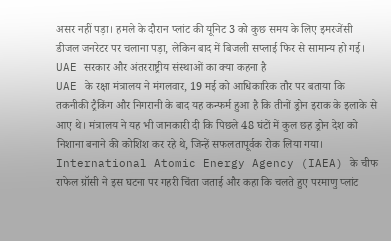असर नहीं पड़ा। हमले के दौरान प्लांट की यूनिट 3 को कुछ समय के लिए इमरजेंसी डीजल जनरेटर पर चलाना पड़ा, लेकिन बाद में बिजली सप्लाई फिर से सामान्य हो गई।
UAE सरकार और अंतरराष्ट्रीय संस्थाओं का क्या कहना है
UAE के रक्षा मंत्रालय ने मंगलवार, 19 मई को आधिकारिक तौर पर बताया कि तकनीकी ट्रैकिंग और निगरानी के बाद यह कन्फर्म हुआ है कि तीनों ड्रोन इराक के इलाके से आए थे। मंत्रालय ने यह भी जानकारी दी कि पिछले 48 घंटों में कुल छह ड्रोन देश को निशाना बनाने की कोशिश कर रहे थे, जिन्हें सफलतापूर्वक रोक लिया गया। International Atomic Energy Agency (IAEA) के चीफ राफेल ग्रॉसी ने इस घटना पर गहरी चिंता जताई और कहा कि चलते हुए परमाणु प्लांट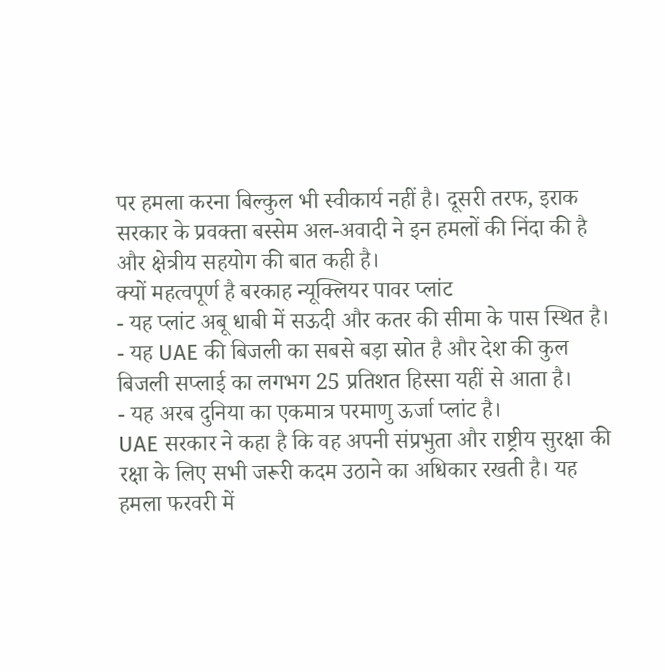पर हमला करना बिल्कुल भी स्वीकार्य नहीं है। दूसरी तरफ, इराक सरकार के प्रवक्ता बस्सेम अल-अवादी ने इन हमलों की निंदा की है और क्षेत्रीय सहयोग की बात कही है।
क्यों महत्वपूर्ण है बरकाह न्यूक्लियर पावर प्लांट
- यह प्लांट अबू धाबी में सऊदी और कतर की सीमा के पास स्थित है।
- यह UAE की बिजली का सबसे बड़ा स्रोत है और देश की कुल बिजली सप्लाई का लगभग 25 प्रतिशत हिस्सा यहीं से आता है।
- यह अरब दुनिया का एकमात्र परमाणु ऊर्जा प्लांट है।
UAE सरकार ने कहा है कि वह अपनी संप्रभुता और राष्ट्रीय सुरक्षा की रक्षा के लिए सभी जरूरी कदम उठाने का अधिकार रखती है। यह हमला फरवरी में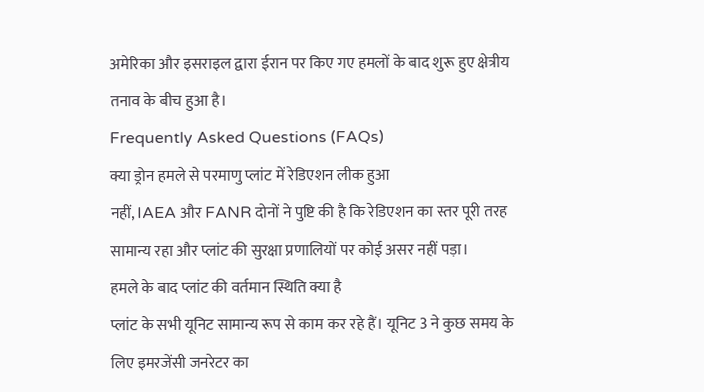अमेरिका और इसराइल द्वारा ईरान पर किए गए हमलों के बाद शुरू हुए क्षेत्रीय तनाव के बीच हुआ है।
Frequently Asked Questions (FAQs)
क्या ड्रोन हमले से परमाणु प्लांट में रेडिएशन लीक हुआ
नहीं, IAEA और FANR दोनों ने पुष्टि की है कि रेडिएशन का स्तर पूरी तरह सामान्य रहा और प्लांट की सुरक्षा प्रणालियों पर कोई असर नहीं पड़ा।
हमले के बाद प्लांट की वर्तमान स्थिति क्या है
प्लांट के सभी यूनिट सामान्य रूप से काम कर रहे हैं। यूनिट 3 ने कुछ समय के लिए इमरजेंसी जनरेटर का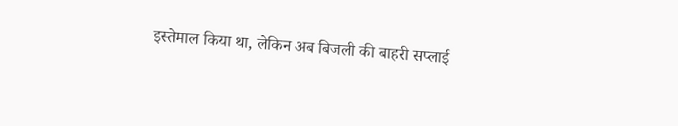इस्तेमाल किया था, लेकिन अब बिजली की बाहरी सप्लाई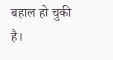बहाल हो चुकी है।